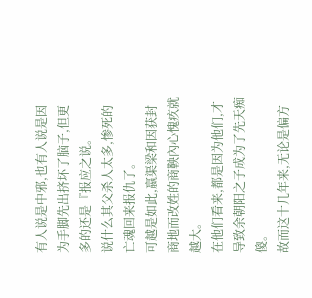有人说是中邪,也有人说是因为手脚先出挤坏了脑子,但更多的还是『报应之说。
说什么其父杀人太多,惨死的亡魂回来报仇了。
可越是如此,嬴渠梁和因获封商地而改姓的商鞅內心愧疚就越大。
在他们看来,都是因为他们,才导致余朝阳之子成为了先天痴傻。
故而这十几年来,无论是偏方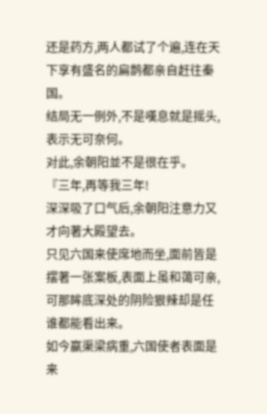还是药方,两人都试了个遍,连在天下享有盛名的扁鹊都亲自赶往秦国。
结局无一例外,不是嘆息就是摇头,表示无可奈何。
对此,余朝阳並不是很在乎。
『三年,再等我三年!
深深吸了口气后,余朝阳注意力又才向著大殿望去。
只见六国来使席地而坐,面前皆是摆著一张案板,表面上虽和蔼可亲,可那眸底深处的阴险狠辣却是任谁都能看出来。
如今嬴渠梁病重,六国使者表面是来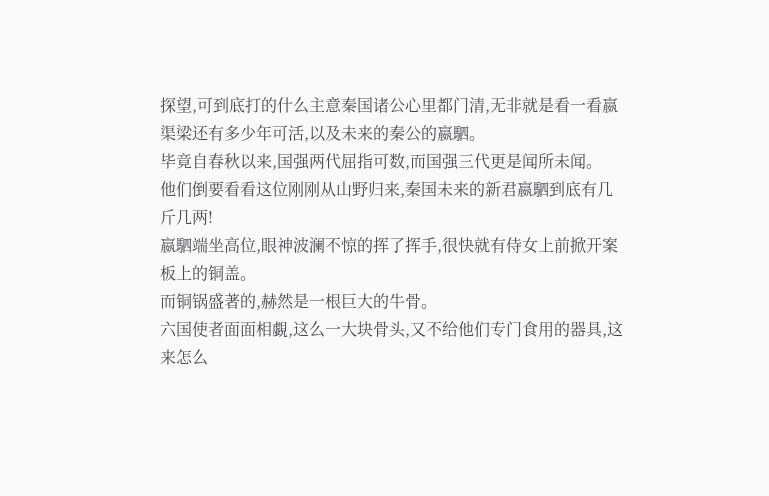探望,可到底打的什么主意秦国诸公心里都门清,无非就是看一看嬴渠梁还有多少年可活,以及未来的秦公的嬴駟。
毕竟自春秋以来,国强两代屈指可数,而国强三代更是闻所未闻。
他们倒要看看这位刚刚从山野归来,秦国未来的新君嬴駟到底有几斤几两!
嬴駟端坐高位,眼神波澜不惊的挥了挥手,很快就有侍女上前掀开案板上的铜盖。
而铜锅盛著的,赫然是一根巨大的牛骨。
六国使者面面相覷,这么一大块骨头,又不给他们专门食用的器具,这来怎么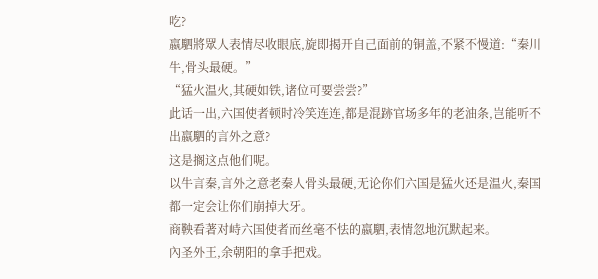吃?
嬴駟將眾人表情尽收眼底,旋即揭开自己面前的铜盖,不紧不慢道:“秦川牛,骨头最硬。”
“猛火温火,其硬如铁,诸位可要尝尝?”
此话一出,六国使者顿时冷笑连连,都是混跡官场多年的老油条,岂能听不出嬴駟的言外之意?
这是搁这点他们呢。
以牛言秦,言外之意老秦人骨头最硬,无论你们六国是猛火还是温火,秦国都一定会让你们崩掉大牙。
商鞅看著对峙六国使者而丝毫不怯的嬴駟,表情忽地沉默起来。
內圣外王,余朝阳的拿手把戏。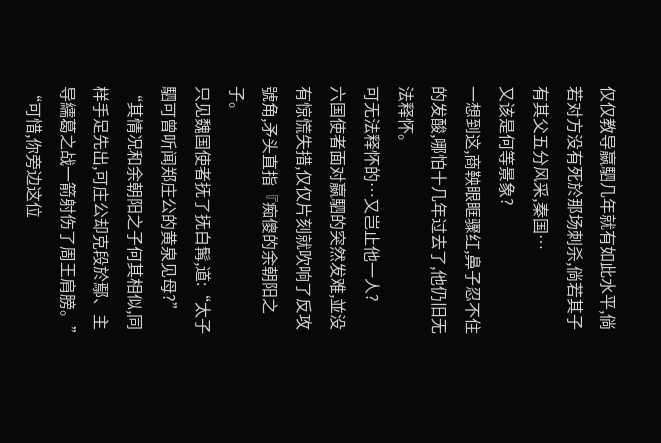仅仅教导嬴駟几年就有如此水平,倘若对方没有死於那场刺杀,倘若其子有其父五分风采,秦国…
又该是何等景象?
一想到这,商鞅眼眶骤红,鼻子忍不住的发酸,哪怕十几年过去了,他仍旧无法释怀。
可无法释怀的…又岂止他一人?
六国使者面对嬴駟的突然发难,並没有惊慌失措,仅仅片刻就吹响了反攻號角,矛头直指『痴傻的余朝阳之子。
只见魏国使者抚了抚白髯,道:“太子駟可曾听闻郑庄公的黄泉见母?”
“其情况和余朝阳之子何其相似,同样手足先出,可庄公却克段於鄢、主导繻葛之战一箭射伤了周王肩膀。”
“可惜,你旁边这位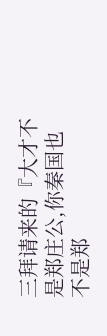三拜请来的『大才不是郑庄公,你秦国也不是郑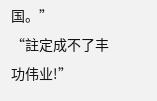国。”
“註定成不了丰功伟业!”